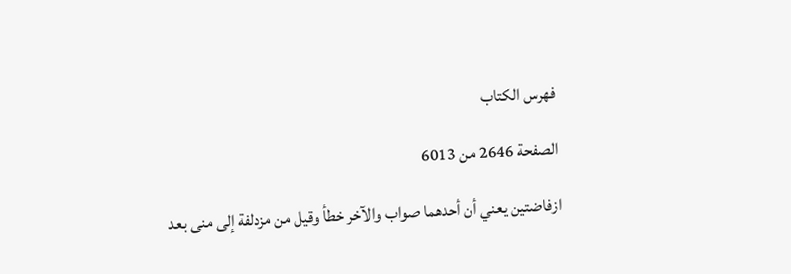فهرس الكتاب

الصفحة 2646 من 6013

ازفاضتين يعني أن أحدهما صواب والآخر خطأ وقيل من مزدلفة إلى منى بعد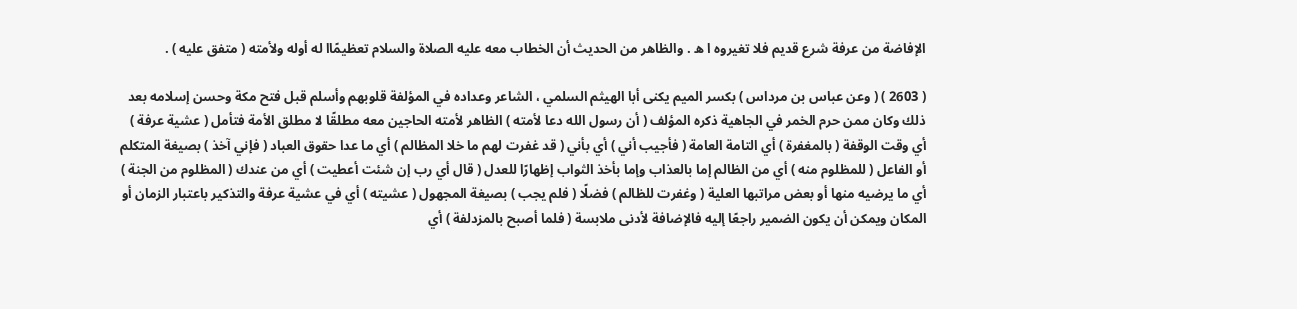الإفاضة من عرفة شرع قديم فلا تغيروه ا ه . والظاهر من الحديث أن الخطاب معه عليه الصلاة والسلام تعظيمًاا له أوله ولأمته ( متفق عليه ) .

( 2603 ) ( وعن عباس بن مرداس ) بكسر الميم يكنى أبا الهيثم السلمي ، الشاعر وعداده في المؤلفة قلوبهم وأسلم قبل فتح مكة وحسن إسلامه بعد ذلك وكان ممن حرم الخمر في الجاهية ذكره المؤلف ( أن رسول الله دعا لأمته ) الظاهر لأمته الحاجين معه مطلقًا لا مطلق الأمة فتأمل ( عشية عرفة ) أي وقت الوقفة ( بالمغفرة ) أي التامة العامة ( فأجيب أني ) أي بأني ( قد غفرت لهم ما خلا المظالم ) أي ما عدا حقوق العباد ( فإني آخذ ) بصيغة المتكلم أو الفاعل ( للمظلوم منه ) أي من الظالم إما بالعذاب وإما بأخذ الثواب إظهارًا للعدل ( قال أي رب إن شئت أعطيت ) أي من عندك ( المظلوم من الجنة ) أي ما يرضيه منها أو بعض مراتبها العلية ( وغفرت للظالم ) فضلًا ( فلم يجب ) بصيغة المجهول ( عشيته ) أي في عشية عرفة والتذكير باعتبار الزمان أو المكان ويمكن أن يكون الضمير راجعًا إليه فالإضافة لأدنى ملابسة ( فلما أصبح بالمزدلفة ) أي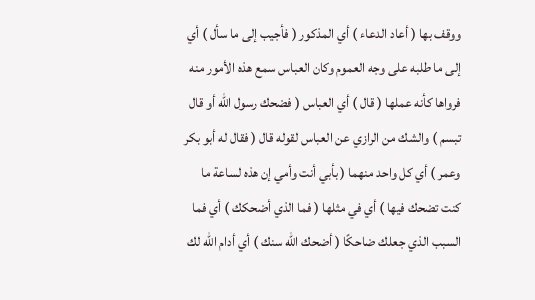ووقف بها ( أعاد الدعاء ) أي المذكور ( فأجيب إلى ما سأل ) أي إلى ما طلبه على وجه العموم وكان العباس سمع هذه الأمور منه فرواها كأنه عملها ( قال ) أي العباس ( فضحك رسول الله أو قال تبسم ) والشك من الرازي عن العباس لقوله قال ( فقال له أبو بكر وعمر ) أي كل واحد منهما ( بأبي أنت وأمي إن هذه لساعة ما كنت تضحك فيها ) أي في مثلها ( فما الذي أضحكك ) أي فما السبب الذي جعلك ضاحكًا ( أضحك الله سنك ) أي أدام الله لك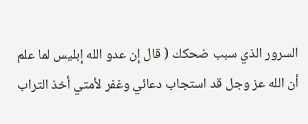السرور الذي سبب ضحكك ( قال إن عدو الله إبليس لما علم أن الله عز وجل قد استجاب دعائي وغفر لأمتي أخذ التراب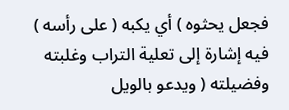فجعل يحثوه ) أي يكبه ( على رأسه ) فيه إشارة إلى تعلية التراب وغلبته وفضيلته ( ويدعو بالويل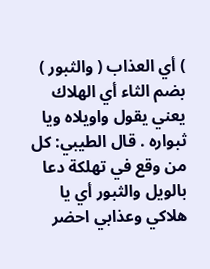) أي العذاب ( والثبور ) بضم الثاء أي الهلاك يعني يقول واويلاه ويا ثبواره . قال الطيبي: كل من وقع في تهلكة دعا بالويل والثبور أي يا هلاكي وعذابي احضر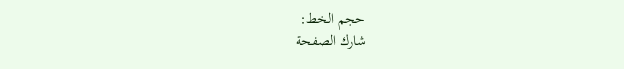حجم الخط:
شارك الصفحة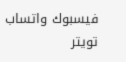فيسبوك واتساب تويتر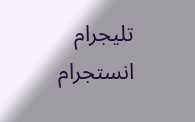تليجرام انستجرام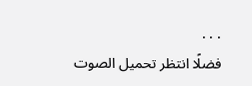. . .
فضلًا انتظر تحميل الصوت